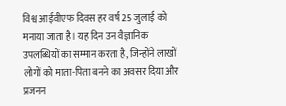विश्व आईवीएफ दिवस हर वर्ष 25 जुलाई को मनाया जाता है। यह दिन उन वैज्ञानिक उपलब्धियों का सम्मान करता है, जिन्होंने लाखों लोगों को माता-पिता बनने का अवसर दिया और प्रजनन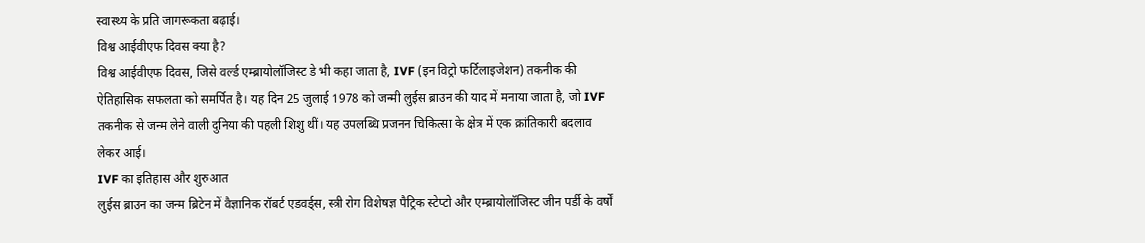स्वास्थ्य के प्रति जागरूकता बढ़ाई।
विश्व आईवीएफ दिवस क्या है?
विश्व आईवीएफ दिवस, जिसे वर्ल्ड एम्ब्रायोलॉजिस्ट डे भी कहा जाता है, IVF (इन विट्रो फर्टिलाइजेशन) तकनीक की ऐतिहासिक सफलता को समर्पित है। यह दिन 25 जुलाई 1978 को जन्मी लुईस ब्राउन की याद में मनाया जाता है, जो IVF तकनीक से जन्म लेने वाली दुनिया की पहली शिशु थीं। यह उपलब्धि प्रजनन चिकित्सा के क्षेत्र में एक क्रांतिकारी बदलाव लेकर आई।
IVF का इतिहास और शुरुआत
लुईस ब्राउन का जन्म ब्रिटेन में वैज्ञानिक रॉबर्ट एडवर्ड्स, स्त्री रोग विशेषज्ञ पैट्रिक स्टेप्टो और एम्ब्रायोलॉजिस्ट जीन पर्डी के वर्षों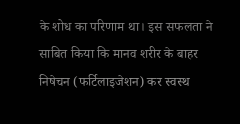के शोध का परिणाम था। इस सफलता ने साबित किया कि मानव शरीर के बाहर निषेचन (फर्टिलाइजेशन) कर स्वस्थ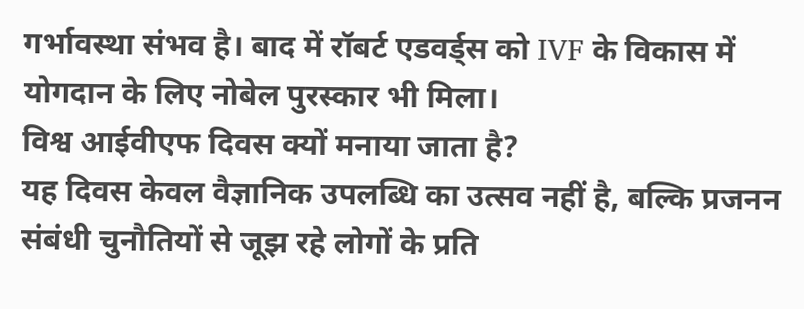गर्भावस्था संभव है। बाद में रॉबर्ट एडवर्ड्स को IVF के विकास में योगदान के लिए नोबेल पुरस्कार भी मिला।
विश्व आईवीएफ दिवस क्यों मनाया जाता है?
यह दिवस केवल वैज्ञानिक उपलब्धि का उत्सव नहीं है, बल्कि प्रजनन संबंधी चुनौतियों से जूझ रहे लोगों के प्रति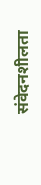संवेदनशीलता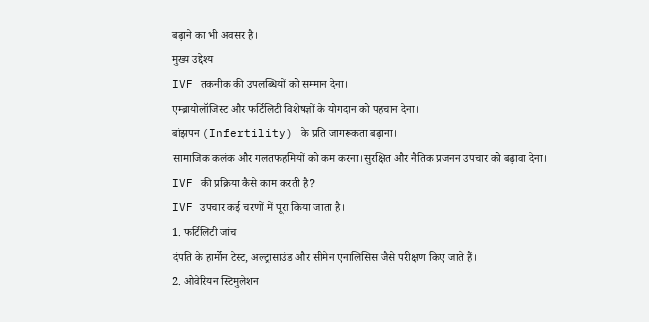बढ़ाने का भी अवसर है।
मुख्य उद्देश्य
IVF तकनीक की उपलब्धियों को सम्मान देना।
एम्ब्रायोलॉजिस्ट और फर्टिलिटी विशेषज्ञों के योगदान को पहचान देना।
बांझपन (Infertility) के प्रति जागरूकता बढ़ाना।
सामाजिक कलंक और गलतफहमियों को कम करना।सुरक्षित और नैतिक प्रजनन उपचार को बढ़ावा देना।
IVF की प्रक्रिया कैसे काम करती है?
IVF उपचार कई चरणों में पूरा किया जाता है।
1. फर्टिलिटी जांच
दंपति के हार्मोन टेस्ट, अल्ट्रासाउंड और सीमेन एनालिसिस जैसे परीक्षण किए जाते हैं।
2. ओवेरियन स्टिमुलेशन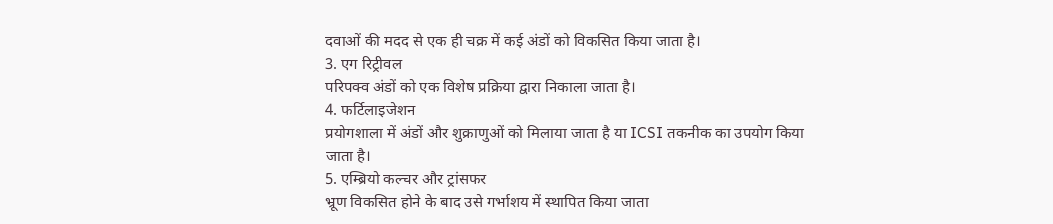दवाओं की मदद से एक ही चक्र में कई अंडों को विकसित किया जाता है।
3. एग रिट्रीवल
परिपक्व अंडों को एक विशेष प्रक्रिया द्वारा निकाला जाता है।
4. फर्टिलाइजेशन
प्रयोगशाला में अंडों और शुक्राणुओं को मिलाया जाता है या ICSI तकनीक का उपयोग किया जाता है।
5. एम्ब्रियो कल्चर और ट्रांसफर
भ्रूण विकसित होने के बाद उसे गर्भाशय में स्थापित किया जाता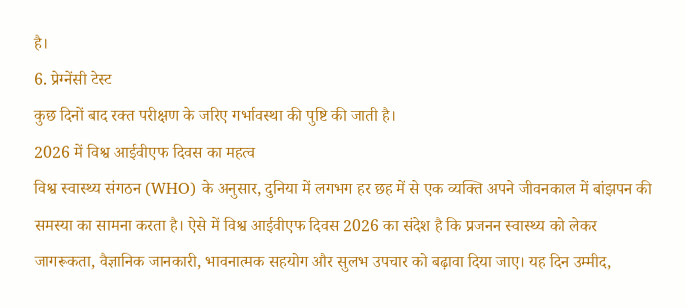है।
6. प्रेग्नेंसी टेस्ट
कुछ दिनों बाद रक्त परीक्षण के जरिए गर्भावस्था की पुष्टि की जाती है।
2026 में विश्व आईवीएफ दिवस का महत्व
विश्व स्वास्थ्य संगठन (WHO) के अनुसार, दुनिया में लगभग हर छह में से एक व्यक्ति अपने जीवनकाल में बांझपन की समस्या का सामना करता है। ऐसे में विश्व आईवीएफ दिवस 2026 का संदेश है कि प्रजनन स्वास्थ्य को लेकर जागरूकता, वैज्ञानिक जानकारी, भावनात्मक सहयोग और सुलभ उपचार को बढ़ावा दिया जाए। यह दिन उम्मीद,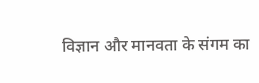विज्ञान और मानवता के संगम का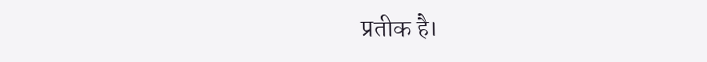प्रतीक है।